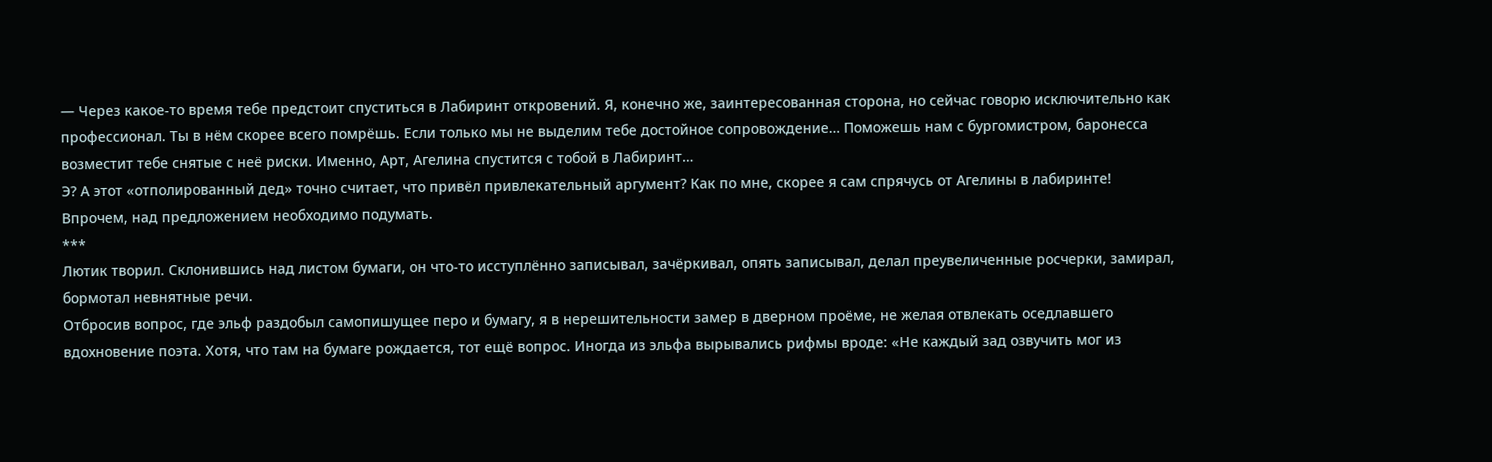— Через какое-то время тебе предстоит спуститься в Лабиринт откровений. Я, конечно же, заинтересованная сторона, но сейчас говорю исключительно как профессионал. Ты в нём скорее всего помрёшь. Если только мы не выделим тебе достойное сопровождение… Поможешь нам с бургомистром, баронесса возместит тебе снятые с неё риски. Именно, Арт, Агелина спустится с тобой в Лабиринт…
Э? А этот «отполированный дед» точно считает, что привёл привлекательный аргумент? Как по мне, скорее я сам спрячусь от Агелины в лабиринте!
Впрочем, над предложением необходимо подумать.
***
Лютик творил. Склонившись над листом бумаги, он что-то исступлённо записывал, зачёркивал, опять записывал, делал преувеличенные росчерки, замирал, бормотал невнятные речи.
Отбросив вопрос, где эльф раздобыл самопишущее перо и бумагу, я в нерешительности замер в дверном проёме, не желая отвлекать оседлавшего вдохновение поэта. Хотя, что там на бумаге рождается, тот ещё вопрос. Иногда из эльфа вырывались рифмы вроде: «Не каждый зад озвучить мог из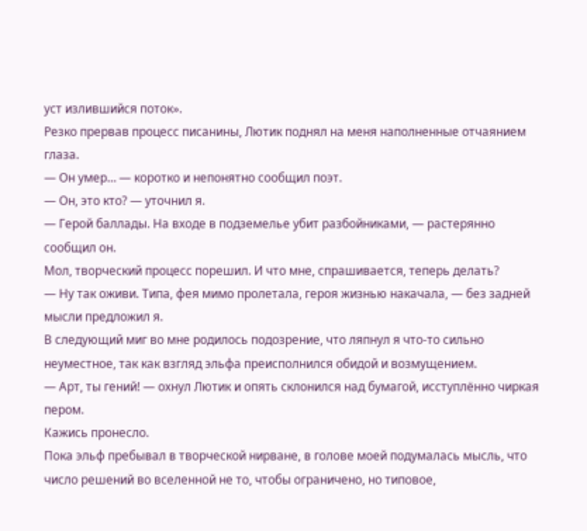уст излившийся поток».
Резко прервав процесс писанины, Лютик поднял на меня наполненные отчаянием глаза.
— Он умер… — коротко и непонятно сообщил поэт.
— Он, это кто? — уточнил я.
— Герой баллады. На входе в подземелье убит разбойниками, — растерянно сообщил он.
Мол, творческий процесс порешил. И что мне, спрашивается, теперь делать?
— Ну так оживи. Типа, фея мимо пролетала, героя жизнью накачала, — без задней мысли предложил я.
В следующий миг во мне родилось подозрение, что ляпнул я что-то сильно неуместное, так как взгляд эльфа преисполнился обидой и возмущением.
— Арт, ты гений! — охнул Лютик и опять склонился над бумагой, исступлённо чиркая пером.
Кажись пронесло.
Пока эльф пребывал в творческой нирване, в голове моей подумалась мысль, что число решений во вселенной не то, чтобы ограничено, но типовое,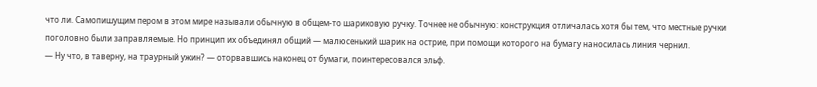что ли. Самопишущим пером в этом мире называли обычную в общем-то шариковую ручку. Точнее не обычную: конструкция отличалась хотя бы тем, что местные ручки поголовно были заправляемые. Но принцип их объединял общий — малюсенький шарик на острие, при помощи которого на бумагу наносилась линия чернил.
— Ну что, в таверну, на траурный ужин? — оторвавшись наконец от бумаги, поинтересовался эльф.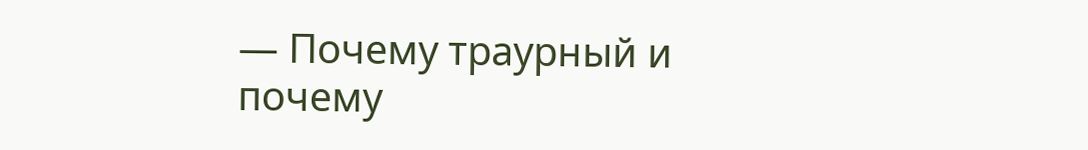— Почему траурный и почему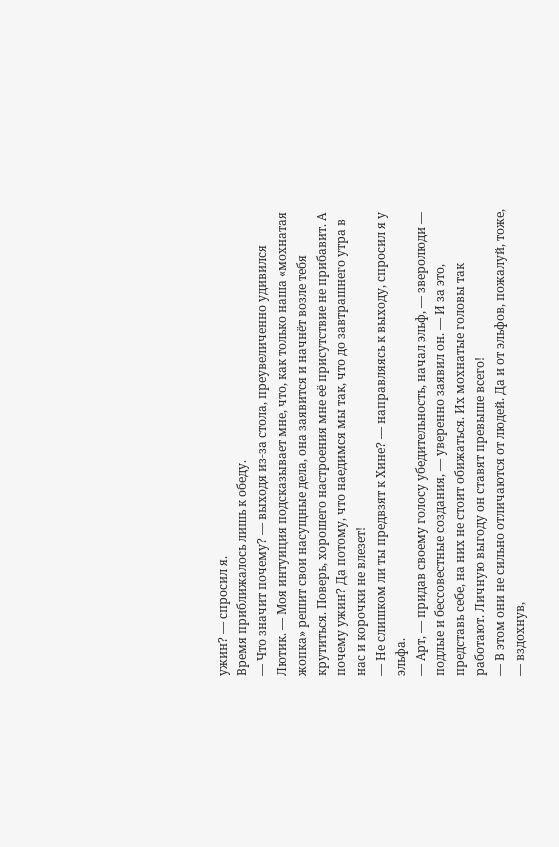ужин? — спросил я.
Время приближалось лишь к обеду.
— Что значит почему? — выходя из-за стола, преувеличенно удивился Лютик. — Моя интуиция подсказывает мне, что, как только наша «мохнатая жопка» решит свои насущные дела, она заявится и начнёт возле тебя крутиться. Поверь, хорошего настроения мне её присутствие не прибавит. А почему ужин? Да потому, что наедимся мы так, что до завтрашнего утра в нас и корочки не влезет!
— Не слишком ли ты предвзят к Хине? — направляясь к выходу, спросил я у эльфа.
— Арт, — придав своему голосу убедительность, начал эльф, — зверолюди — подлые и бессовестные создания, — уверенно заявил он. — И за это, представь себе, на них не стоит обижаться. Их мохнатые головы так работают. Личную выгоду он ставят превыше всего!
— В этом они не сильно отличаются от людей. Да и от эльфов, пожалуй, тоже, — вздохнув,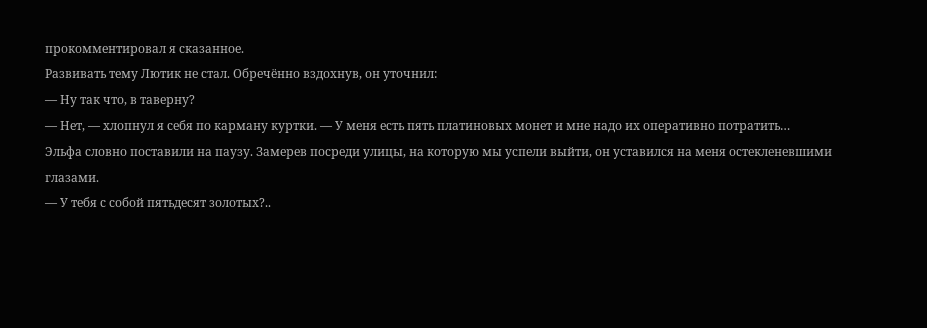прокомментировал я сказанное.
Развивать тему Лютик не стал. Обречённо вздохнув, он уточнил:
— Ну так что, в таверну?
— Нет, — хлопнул я себя по карману куртки. — У меня есть пять платиновых монет и мне надо их оперативно потратить…
Эльфа словно поставили на паузу. Замерев посреди улицы, на которую мы успели выйти, он уставился на меня остекленевшими глазами.
— У тебя с собой пятьдесят золотых?..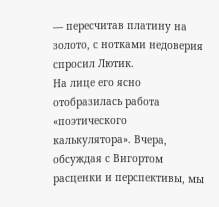— пересчитав платину на золото, с нотками недоверия спросил Лютик.
На лице его ясно отобразилась работа «поэтического калькулятора». Вчера, обсуждая с Вигортом расценки и перспективы, мы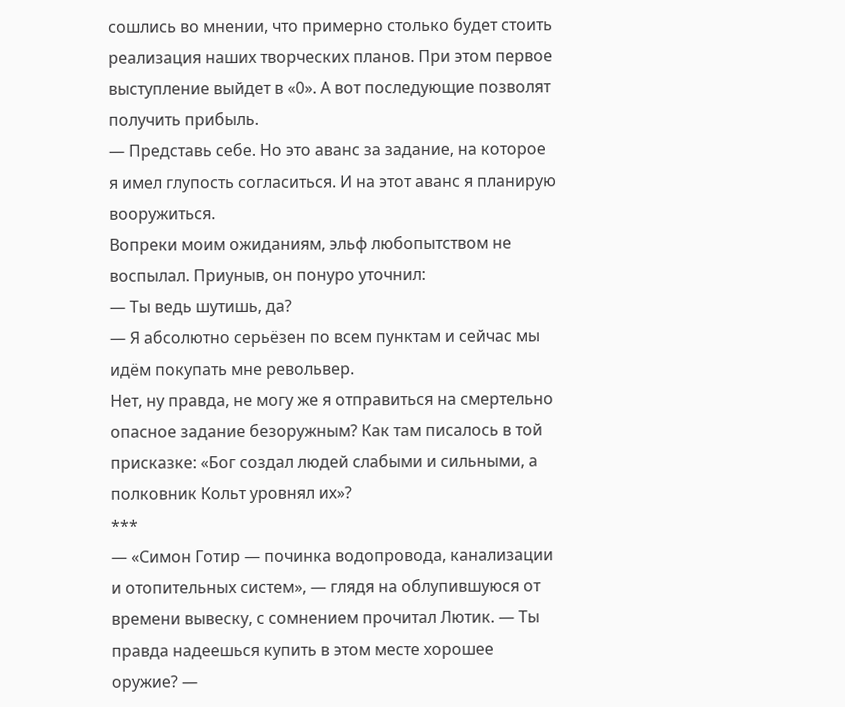сошлись во мнении, что примерно столько будет стоить реализация наших творческих планов. При этом первое выступление выйдет в «0». А вот последующие позволят получить прибыль.
— Представь себе. Но это аванс за задание, на которое я имел глупость согласиться. И на этот аванс я планирую вооружиться.
Вопреки моим ожиданиям, эльф любопытством не воспылал. Приуныв, он понуро уточнил:
— Ты ведь шутишь, да?
— Я абсолютно серьёзен по всем пунктам и сейчас мы идём покупать мне револьвер.
Нет, ну правда, не могу же я отправиться на смертельно опасное задание безоружным? Как там писалось в той присказке: «Бог создал людей слабыми и сильными, а полковник Кольт уровнял их»?
***
— «Симон Готир — починка водопровода, канализации и отопительных систем», — глядя на облупившуюся от времени вывеску, с сомнением прочитал Лютик. — Ты правда надеешься купить в этом месте хорошее оружие? —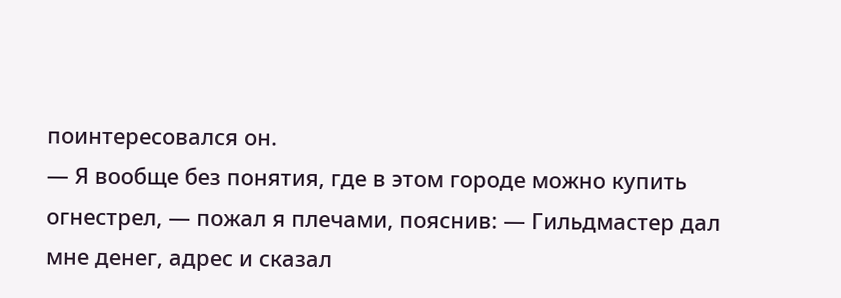поинтересовался он.
— Я вообще без понятия, где в этом городе можно купить огнестрел, — пожал я плечами, пояснив: — Гильдмастер дал мне денег, адрес и сказал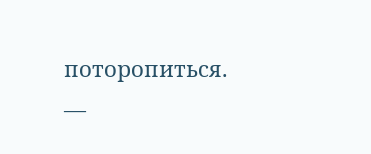поторопиться.
—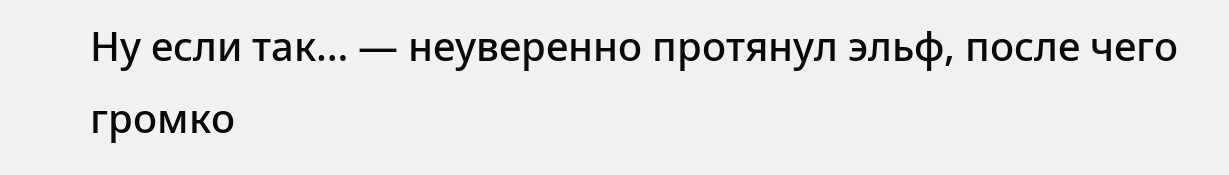Ну если так… — неуверенно протянул эльф, после чего громко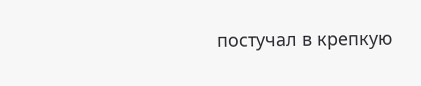постучал в крепкую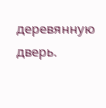деревянную дверь.